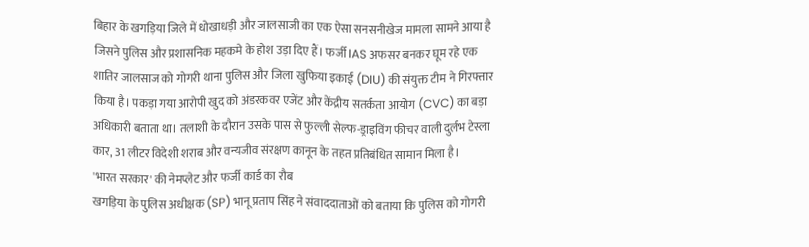बिहार के खगड़िया जिले में धोखाधड़ी और जालसाजी का एक ऐसा सनसनीखेज मामला सामने आया है जिसने पुलिस और प्रशासनिक महकमे के होश उड़ा दिए हैं। फर्जी IAS अफसर बनकर घूम रहे एक शातिर जालसाज को गोगरी थाना पुलिस और जिला खुफिया इकाई (DIU) की संयुक्त टीम ने गिरफ्तार किया है। पकड़ा गया आरोपी खुद को अंडरकवर एजेंट और केंद्रीय सतर्कता आयोग (CVC) का बड़ा अधिकारी बताता था। तलाशी के दौरान उसके पास से फुल्ली सेल्फ-ड्राइविंग फीचर वाली दुर्लभ टेस्ला कार, 31 लीटर विदेशी शराब और वन्यजीव संरक्षण कानून के तहत प्रतिबंधित सामान मिला है।
'भारत सरकार' की नेमप्लेट और फर्जी कार्ड का रौब
खगड़िया के पुलिस अधीक्षक (SP) भानू प्रताप सिंह ने संवाददाताओं को बताया कि पुलिस को गोगरी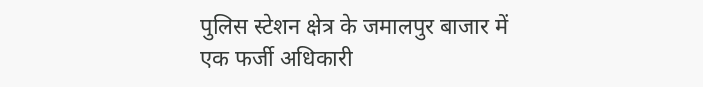पुलिस स्टेशन क्षेत्र के जमालपुर बाजार में एक फर्जी अधिकारी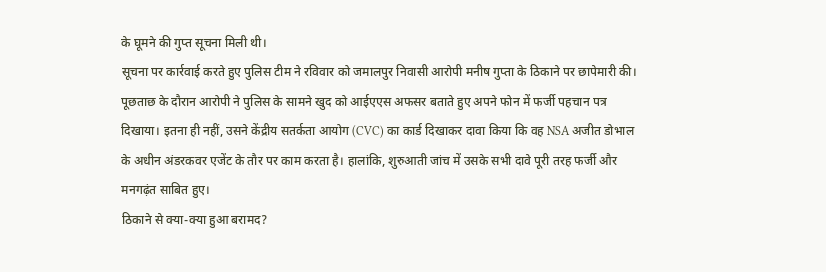के घूमने की गुप्त सूचना मिली थी।
सूचना पर कार्रवाई करते हुए पुलिस टीम ने रविवार को जमालपुर निवासी आरोपी मनीष गुप्ता के ठिकाने पर छापेमारी की। पूछताछ के दौरान आरोपी ने पुलिस के सामने खुद को आईएएस अफसर बताते हुए अपने फोन में फर्जी पहचान पत्र दिखाया। इतना ही नहीं, उसने केंद्रीय सतर्कता आयोग (CVC) का कार्ड दिखाकर दावा किया कि वह NSA अजीत डोभाल के अधीन अंडरकवर एजेंट के तौर पर काम करता है। हालांकि, शुरुआती जांच में उसके सभी दावे पूरी तरह फर्जी और मनगढ़ंत साबित हुए।
ठिकाने से क्या-क्या हुआ बरामद?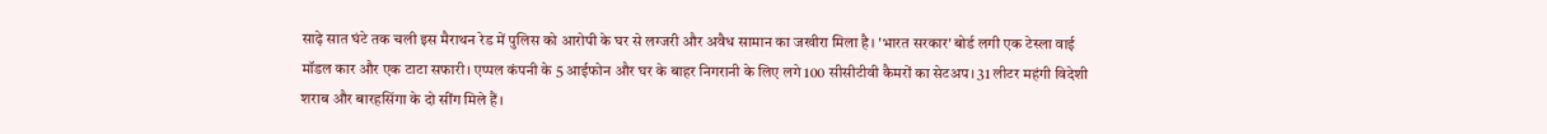साढ़े सात घंटे तक चली इस मैराथन रेड में पुलिस को आरोपी के घर से लग्जरी और अवैध सामान का जखीरा मिला है। 'भारत सरकार' बोर्ड लगी एक टेस्ला वाई मॉडल कार और एक टाटा सफारी। एप्पल कंपनी के 5 आईफोन और घर के बाहर निगरानी के लिए लगे 100 सीसीटीवी कैमरों का सेटअप। 31 लीटर महंगी विदेशी शराब और बारहसिंगा के दो सींग मिले हैं।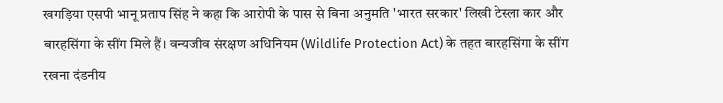खगड़िया एसपी भानू प्रताप सिंह ने कहा कि आरोपी के पास से बिना अनुमति 'भारत सरकार' लिखी टेस्ला कार और बारहसिंगा के सींग मिले हैं। वन्यजीव संरक्षण अधिनियम (Wildlife Protection Act) के तहत बारहसिंगा के सींग रखना दंडनीय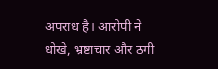अपराध है। आरोपी ने धोखे, भ्रष्टाचार और ठगी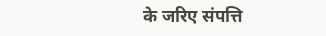के जरिए संपत्ति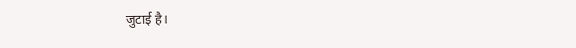जुटाई है।